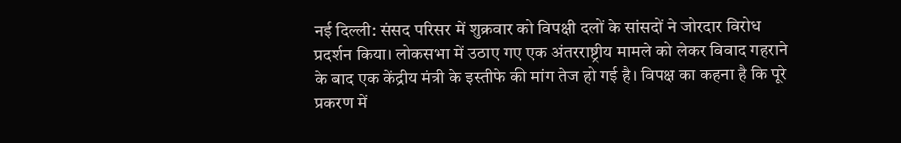नई दिल्ली: संसद परिसर में शुक्रवार को विपक्षी दलों के सांसदों ने जोरदार विरोध प्रदर्शन किया। लोकसभा में उठाए गए एक अंतरराष्ट्रीय मामले को लेकर विवाद गहराने के बाद एक केंद्रीय मंत्री के इस्तीफे की मांग तेज हो गई है। विपक्ष का कहना है कि पूरे प्रकरण में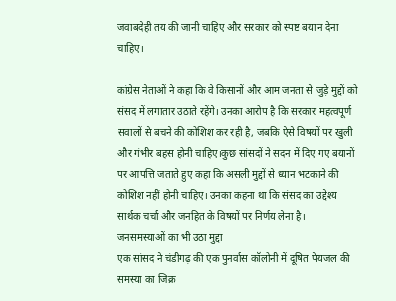जवाबदेही तय की जानी चाहिए और सरकार को स्पष्ट बयान देना चाहिए।

कांग्रेस नेताओं ने कहा कि वे किसानों और आम जनता से जुड़े मुद्दों को संसद में लगातार उठाते रहेंगे। उनका आरोप है कि सरकार महत्वपूर्ण सवालों से बचने की कोशिश कर रही है, जबकि ऐसे विषयों पर खुली और गंभीर बहस होनी चाहिए।कुछ सांसदों ने सदन में दिए गए बयानों पर आपत्ति जताते हुए कहा कि असली मुद्दों से ध्यान भटकाने की कोशिश नहीं होनी चाहिए। उनका कहना था कि संसद का उद्देश्य सार्थक चर्चा और जनहित के विषयों पर निर्णय लेना है।
जनसमस्याओं का भी उठा मुद्दा
एक सांसद ने चंडीगढ़ की एक पुनर्वास कॉलोनी में दूषित पेयजल की समस्या का जिक्र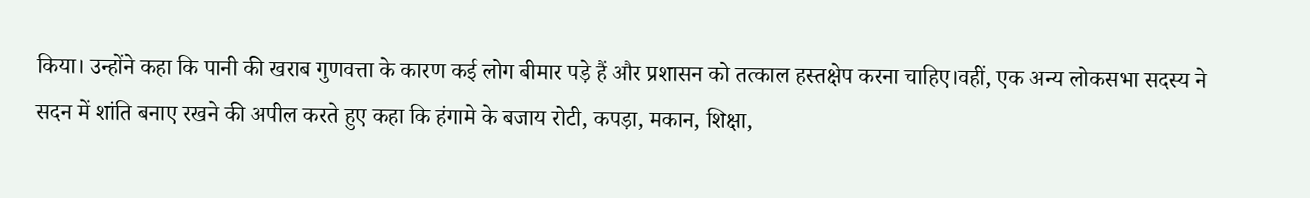किया। उन्होंने कहा कि पानी की खराब गुणवत्ता के कारण कई लोग बीमार पड़े हैं और प्रशासन को तत्काल हस्तक्षेप करना चाहिए।वहीं, एक अन्य लोकसभा सदस्य ने सदन में शांति बनाए रखने की अपील करते हुए कहा कि हंगामे के बजाय रोटी, कपड़ा, मकान, शिक्षा,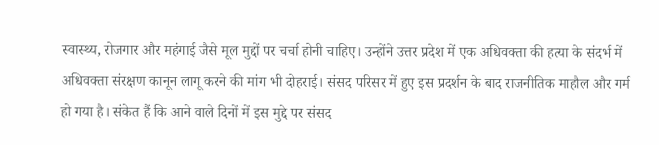स्वास्थ्य, रोजगार और महंगाई जैसे मूल मुद्दों पर चर्चा होनी चाहिए। उन्होंने उत्तर प्रदेश में एक अधिवक्ता की हत्या के संदर्भ में अधिवक्ता संरक्षण कानून लागू करने की मांग भी दोहराई। संसद परिसर में हुए इस प्रदर्शन के बाद राजनीतिक माहौल और गर्म हो गया है। संकेत हैं कि आने वाले दिनों में इस मुद्दे पर संसद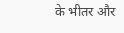के भीतर और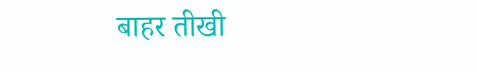बाहर तीखी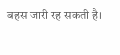बहस जारी रह सकती है।